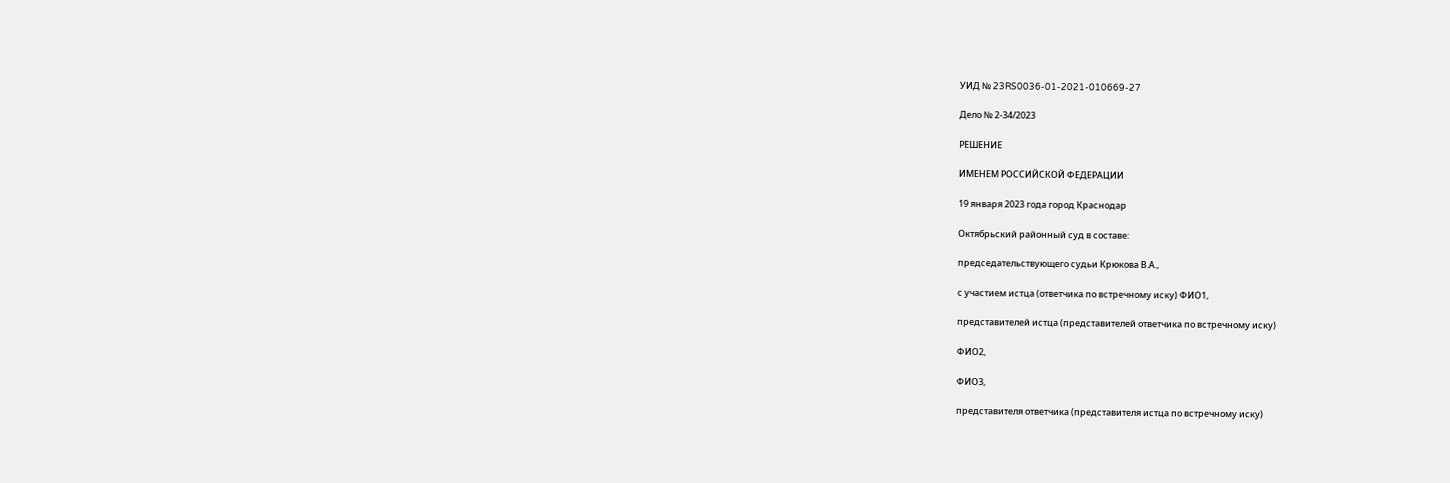УИД № 23RS0036-01-2021-010669-27

Дело № 2-34/2023

РЕШЕНИЕ

ИМЕНЕМ РОССИЙСКОЙ ФЕДЕРАЦИИ

19 января 2023 года город Краснодар

Октябрьский районный суд в составе:

председательствующего судьи Крюкова В.А.,

с участием истца (ответчика по встречному иску) ФИО1,

представителей истца (представителей ответчика по встречному иску)

ФИО2,

ФИО3,

представителя ответчика (представителя истца по встречному иску)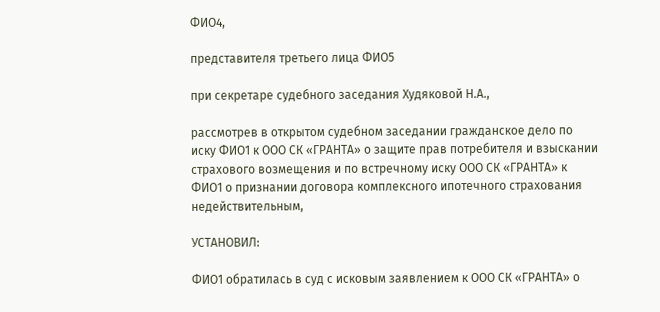ФИО4,

представителя третьего лица ФИО5

при секретаре судебного заседания Худяковой Н.А.,

рассмотрев в открытом судебном заседании гражданское дело по иску ФИО1 к ООО СК «ГРАНТА» о защите прав потребителя и взыскании страхового возмещения и по встречному иску ООО СК «ГРАНТА» к ФИО1 о признании договора комплексного ипотечного страхования недействительным,

УСТАНОВИЛ:

ФИО1 обратилась в суд с исковым заявлением к ООО СК «ГРАНТА» о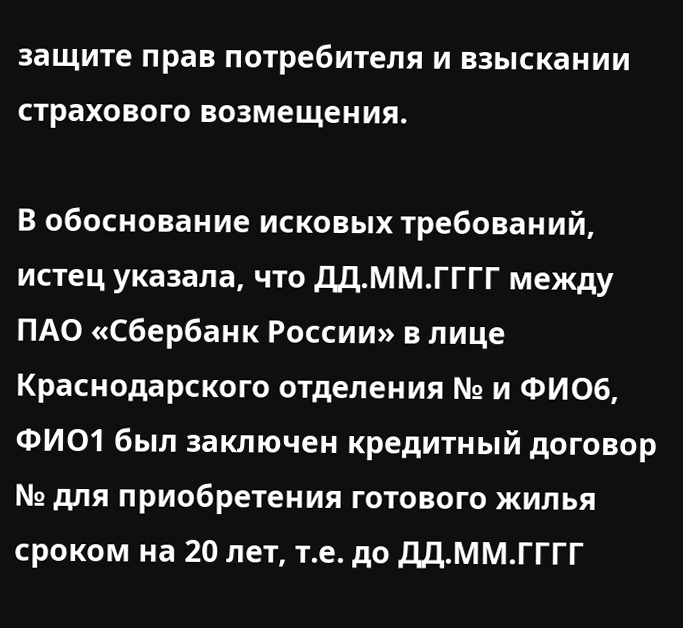защите прав потребителя и взыскании страхового возмещения.

В обоснование исковых требований, истец указала, что ДД.ММ.ГГГГ между ПАО «Сбербанк России» в лице Краснодарского отделения № и ФИО6, ФИО1 был заключен кредитный договор № для приобретения готового жилья сроком на 20 лет, т.е. до ДД.ММ.ГГГГ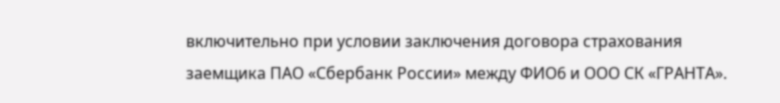включительно при условии заключения договора страхования заемщика ПАО «Сбербанк России» между ФИО6 и ООО СК «ГРАНТА».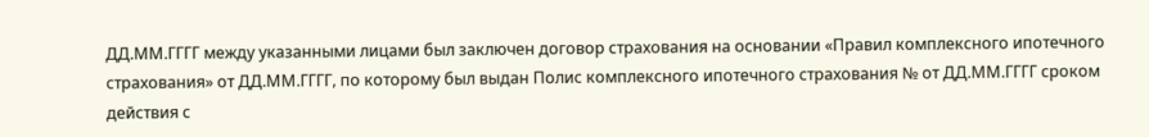ДД.ММ.ГГГГ между указанными лицами был заключен договор страхования на основании «Правил комплексного ипотечного страхования» от ДД.ММ.ГГГГ, по которому был выдан Полис комплексного ипотечного страхования № от ДД.ММ.ГГГГ сроком действия с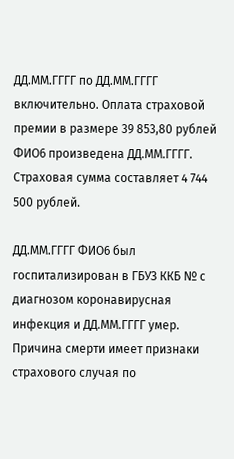ДД.ММ.ГГГГ по ДД.ММ.ГГГГ включительно. Оплата страховой премии в размере 39 853,80 рублей ФИО6 произведена ДД.ММ.ГГГГ. Страховая сумма составляет 4 744 500 рублей.

ДД.ММ.ГГГГ ФИО6 был госпитализирован в ГБУЗ ККБ № с диагнозом коронавирусная инфекция и ДД.ММ.ГГГГ умер. Причина смерти имеет признаки страхового случая по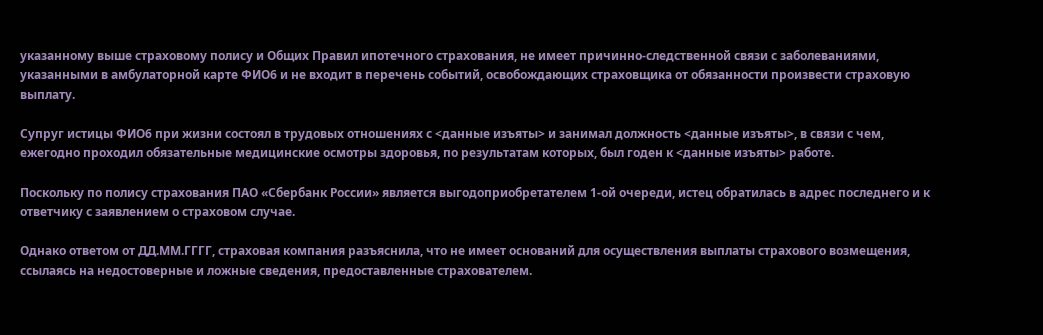указанному выше страховому полису и Общих Правил ипотечного страхования, не имеет причинно-следственной связи с заболеваниями, указанными в амбулаторной карте ФИО6 и не входит в перечень событий, освобождающих страховщика от обязанности произвести страховую выплату.

Супруг истицы ФИО6 при жизни состоял в трудовых отношениях с <данные изъяты> и занимал должность <данные изъяты>, в связи с чем, ежегодно проходил обязательные медицинские осмотры здоровья, по результатам которых, был годен к <данные изъяты> работе.

Поскольку по полису страхования ПАО «Сбербанк России» является выгодоприобретателем 1-ой очереди, истец обратилась в адрес последнего и к ответчику с заявлением о страховом случае.

Однако ответом от ДД.ММ.ГГГГ, страховая компания разъяснила, что не имеет оснований для осуществления выплаты страхового возмещения, ссылаясь на недостоверные и ложные сведения, предоставленные страхователем.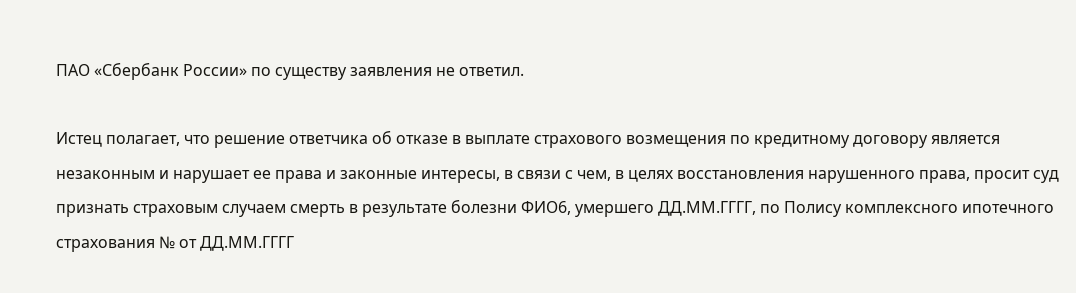ПАО «Сбербанк России» по существу заявления не ответил.

Истец полагает, что решение ответчика об отказе в выплате страхового возмещения по кредитному договору является незаконным и нарушает ее права и законные интересы, в связи с чем, в целях восстановления нарушенного права, просит суд признать страховым случаем смерть в результате болезни ФИО6, умершего ДД.ММ.ГГГГ, по Полису комплексного ипотечного страхования № от ДД.ММ.ГГГГ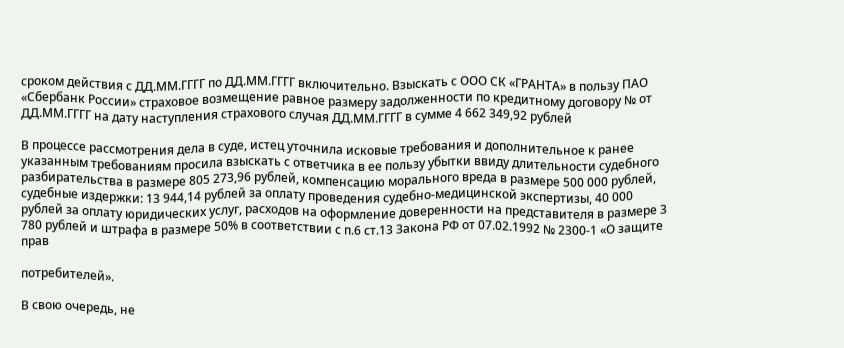сроком действия с ДД.ММ.ГГГГ по ДД.ММ.ГГГГ включительно. Взыскать с ООО СК «ГРАНТА» в пользу ПАО «Сбербанк России» страховое возмещение равное размеру задолженности по кредитному договору № от ДД.ММ.ГГГГ на дату наступления страхового случая ДД.ММ.ГГГГ в сумме 4 662 349,92 рублей

В процессе рассмотрения дела в суде, истец уточнила исковые требования и дополнительное к ранее указанным требованиям просила взыскать с ответчика в ее пользу убытки ввиду длительности судебного разбирательства в размере 805 273,96 рублей, компенсацию морального вреда в размере 500 000 рублей, судебные издержки: 13 944,14 рублей за оплату проведения судебно-медицинской экспертизы, 40 000 рублей за оплату юридических услуг, расходов на оформление доверенности на представителя в размере 3 780 рублей и штрафа в размере 50% в соответствии с п.6 ст.13 Закона РФ от 07.02.1992 № 2300-1 «О защите прав

потребителей».

В свою очередь, не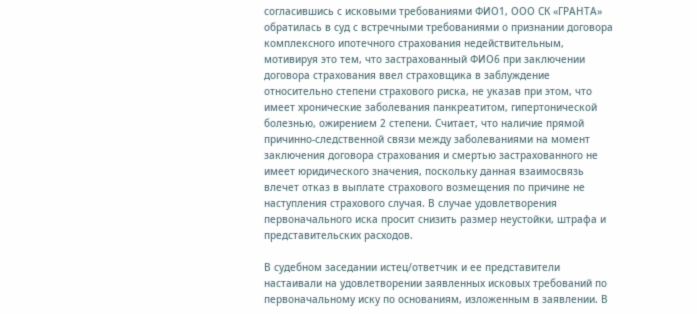согласившись с исковыми требованиями ФИО1, ООО СК «ГРАНТА» обратилась в суд с встречными требованиями о признании договора комплексного ипотечного страхования недействительным, мотивируя это тем, что застрахованный ФИО6 при заключении договора страхования ввел страховщика в заблуждение относительно степени страхового риска, не указав при этом, что имеет хронические заболевания панкреатитом, гипертонической болезнью, ожирением 2 степени. Считает, что наличие прямой причинно-следственной связи между заболеваниями на момент заключения договора страхования и смертью застрахованного не имеет юридического значения, поскольку данная взаимосвязь влечет отказ в выплате страхового возмещения по причине не наступления страхового случая. В случае удовлетворения первоначального иска просит снизить размер неустойки, штрафа и представительских расходов.

В судебном заседании истец/ответчик и ее представители настаивали на удовлетворении заявленных исковых требований по первоначальному иску по основаниям, изложенным в заявлении. В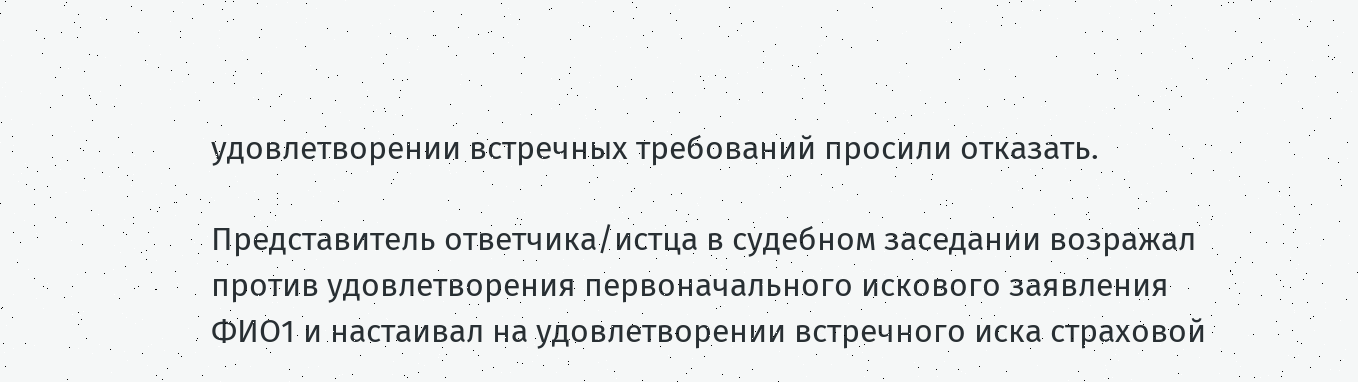удовлетворении встречных требований просили отказать.

Представитель ответчика/истца в судебном заседании возражал против удовлетворения первоначального искового заявления ФИО1 и настаивал на удовлетворении встречного иска страховой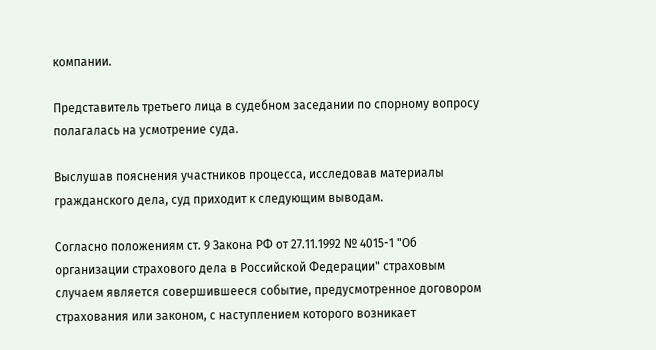компании.

Представитель третьего лица в судебном заседании по спорному вопросу полагалась на усмотрение суда.

Выслушав пояснения участников процесса, исследовав материалы гражданского дела, суд приходит к следующим выводам.

Согласно положениям ст. 9 Закона РФ от 27.11.1992 № 4015-1 "Об организации страхового дела в Российской Федерации" страховым случаем является совершившееся событие, предусмотренное договором страхования или законом, с наступлением которого возникает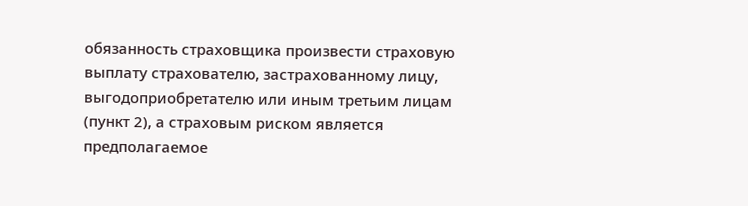обязанность страховщика произвести страховую выплату страхователю, застрахованному лицу, выгодоприобретателю или иным третьим лицам (пункт 2), а страховым риском является предполагаемое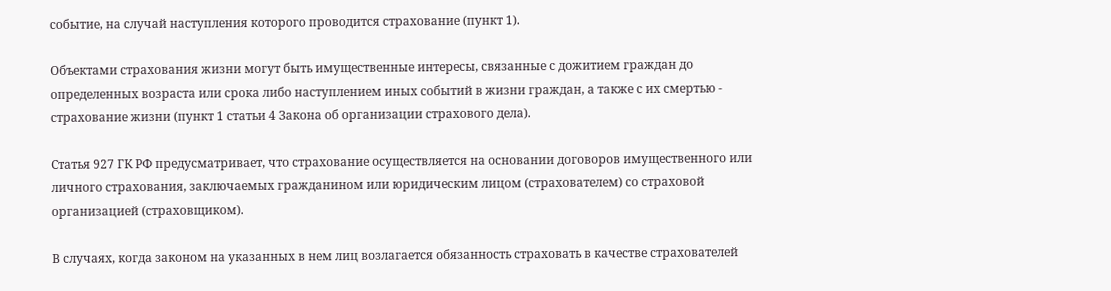событие, на случай наступления которого проводится страхование (пункт 1).

Объектами страхования жизни могут быть имущественные интересы, связанные с дожитием граждан до определенных возраста или срока либо наступлением иных событий в жизни граждан, а также с их смертью - страхование жизни (пункт 1 статьи 4 Закона об организации страхового дела).

Статья 927 ГК РФ предусматривает, что страхование осуществляется на основании договоров имущественного или личного страхования, заключаемых гражданином или юридическим лицом (страхователем) со страховой организацией (страховщиком).

В случаях, когда законом на указанных в нем лиц возлагается обязанность страховать в качестве страхователей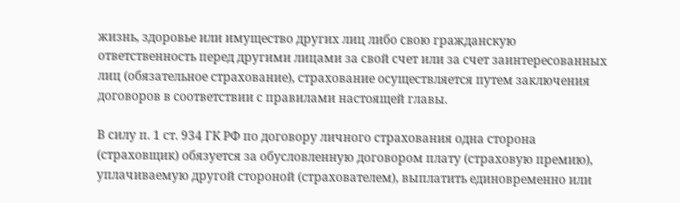жизнь, здоровье или имущество других лиц либо свою гражданскую ответственность перед другими лицами за свой счет или за счет заинтересованных лиц (обязательное страхование), страхование осуществляется путем заключения договоров в соответствии с правилами настоящей главы.

В силу п. 1 ст. 934 ГК РФ по договору личного страхования одна сторона (страховщик) обязуется за обусловленную договором плату (страховую премию), уплачиваемую другой стороной (страхователем), выплатить единовременно или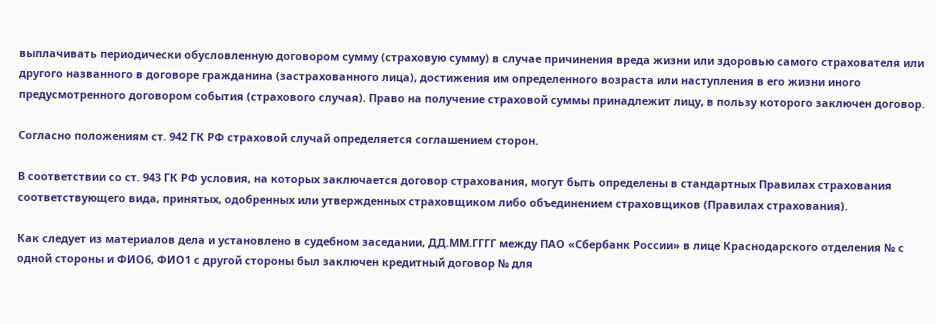выплачивать периодически обусловленную договором сумму (страховую сумму) в случае причинения вреда жизни или здоровью самого страхователя или другого названного в договоре гражданина (застрахованного лица), достижения им определенного возраста или наступления в его жизни иного предусмотренного договором события (страхового случая). Право на получение страховой суммы принадлежит лицу, в пользу которого заключен договор.

Согласно положениям ст. 942 ГК РФ страховой случай определяется соглашением сторон.

В соответствии со ст. 943 ГК РФ условия, на которых заключается договор страхования, могут быть определены в стандартных Правилах страхования соответствующего вида, принятых, одобренных или утвержденных страховщиком либо объединением страховщиков (Правилах страхования).

Как следует из материалов дела и установлено в судебном заседании, ДД.ММ.ГГГГ между ПАО «Сбербанк России» в лице Краснодарского отделения № с одной стороны и ФИО6, ФИО1 с другой стороны был заключен кредитный договор № для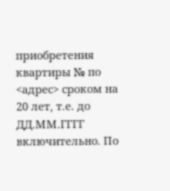приобретения квартиры № по <адрес> сроком на 20 лет, т.е. до ДД.ММ.ГГГГ включительно. По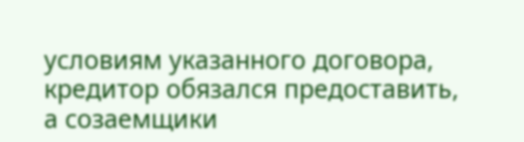условиям указанного договора, кредитор обязался предоставить, а созаемщики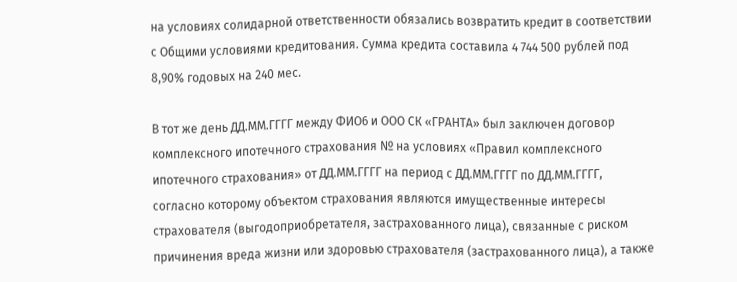на условиях солидарной ответственности обязались возвратить кредит в соответствии с Общими условиями кредитования. Сумма кредита составила 4 744 500 рублей под 8,90% годовых на 240 мес.

В тот же день ДД.ММ.ГГГГ между ФИО6 и ООО СК «ГРАНТА» был заключен договор комплексного ипотечного страхования № на условиях «Правил комплексного ипотечного страхования» от ДД.ММ.ГГГГ на период с ДД.ММ.ГГГГ по ДД.ММ.ГГГГ, согласно которому объектом страхования являются имущественные интересы страхователя (выгодоприобретателя, застрахованного лица), связанные с риском причинения вреда жизни или здоровью страхователя (застрахованного лица), а также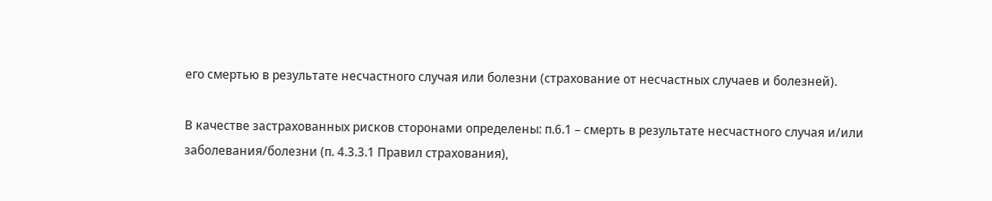его смертью в результате несчастного случая или болезни (страхование от несчастных случаев и болезней).

В качестве застрахованных рисков сторонами определены: п.6.1 – смерть в результате несчастного случая и/или заболевания/болезни (п. 4.3.3.1 Правил страхования),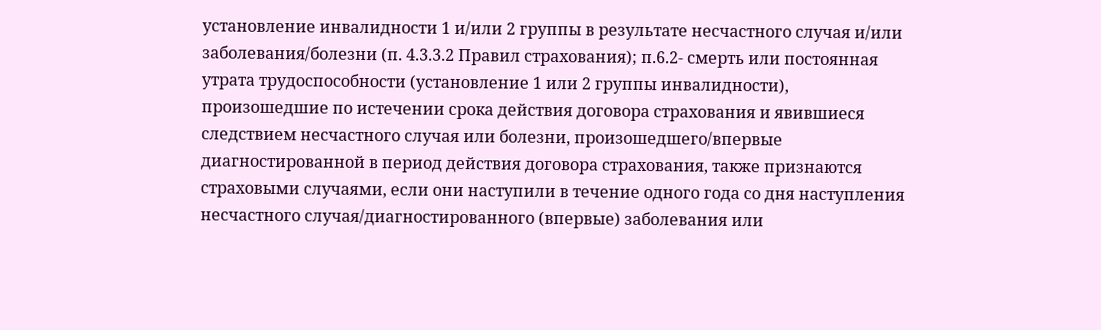установление инвалидности 1 и/или 2 группы в результате несчастного случая и/или заболевания/болезни (п. 4.3.3.2 Правил страхования); п.6.2- смерть или постоянная утрата трудоспособности (установление 1 или 2 группы инвалидности), произошедшие по истечении срока действия договора страхования и явившиеся следствием несчастного случая или болезни, произошедшего/впервые диагностированной в период действия договора страхования, также признаются страховыми случаями, если они наступили в течение одного года со дня наступления несчастного случая/диагностированного (впервые) заболевания или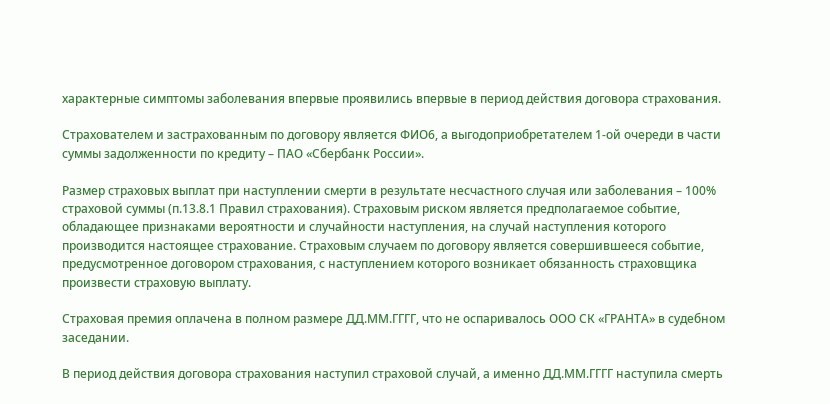характерные симптомы заболевания впервые проявились впервые в период действия договора страхования.

Страхователем и застрахованным по договору является ФИО6, а выгодоприобретателем 1-ой очереди в части суммы задолженности по кредиту – ПАО «Сбербанк России».

Размер страховых выплат при наступлении смерти в результате несчастного случая или заболевания – 100% страховой суммы (п.13.8.1 Правил страхования). Страховым риском является предполагаемое событие, обладающее признаками вероятности и случайности наступления, на случай наступления которого производится настоящее страхование. Страховым случаем по договору является совершившееся событие, предусмотренное договором страхования, с наступлением которого возникает обязанность страховщика произвести страховую выплату.

Страховая премия оплачена в полном размере ДД.ММ.ГГГГ, что не оспаривалось ООО СК «ГРАНТА» в судебном заседании.

В период действия договора страхования наступил страховой случай, а именно ДД.ММ.ГГГГ наступила смерть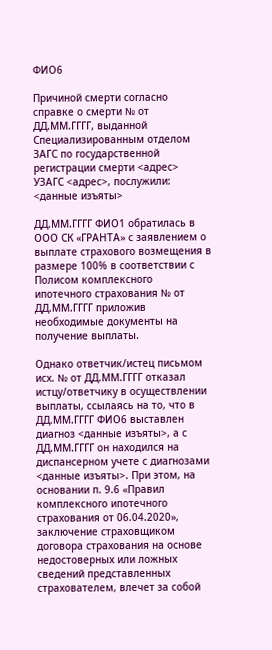ФИО6

Причиной смерти согласно справке о смерти № от ДД.ММ.ГГГГ, выданной Специализированным отделом ЗАГС по государственной регистрации смерти <адрес> УЗАГС <адрес>, послужили: <данные изъяты>

ДД.ММ.ГГГГ ФИО1 обратилась в ООО СК «ГРАНТА» с заявлением о выплате страхового возмещения в размере 100% в соответствии с Полисом комплексного ипотечного страхования № от ДД.ММ.ГГГГ приложив необходимые документы на получение выплаты.

Однако ответчик/истец письмом исх. № от ДД.ММ.ГГГГ отказал истцу/ответчику в осуществлении выплаты, ссылаясь на то, что в ДД.ММ.ГГГГ ФИО6 выставлен диагноз <данные изъяты>, а с ДД.ММ.ГГГГ он находился на диспансерном учете с диагнозами <данные изъяты>. При этом, на основании п. 9.6 «Правил комплексного ипотечного страхования от 06.04.2020», заключение страховщиком договора страхования на основе недостоверных или ложных сведений представленных страхователем, влечет за собой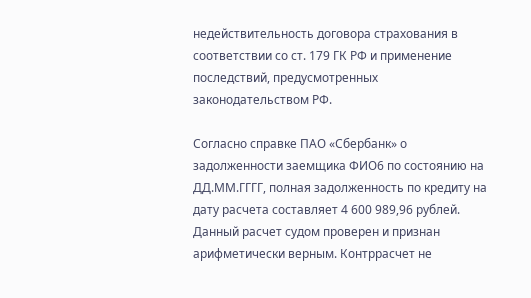недействительность договора страхования в соответствии со ст. 179 ГК РФ и применение последствий, предусмотренных законодательством РФ.

Согласно справке ПАО «Сбербанк» о задолженности заемщика ФИО6 по состоянию на ДД.ММ.ГГГГ, полная задолженность по кредиту на дату расчета составляет 4 600 989,96 рублей. Данный расчет судом проверен и признан арифметически верным. Контррасчет не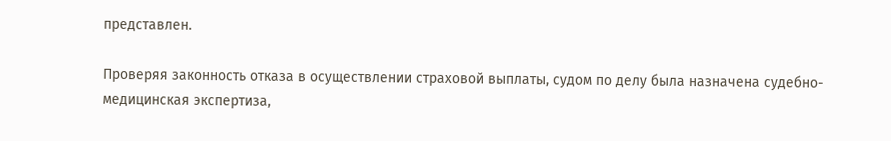представлен.

Проверяя законность отказа в осуществлении страховой выплаты, судом по делу была назначена судебно-медицинская экспертиза,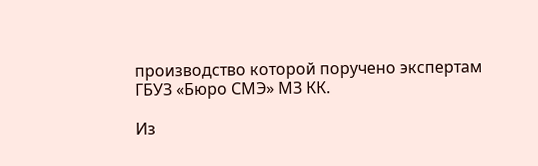производство которой поручено экспертам ГБУЗ «Бюро СМЭ» МЗ КК.

Из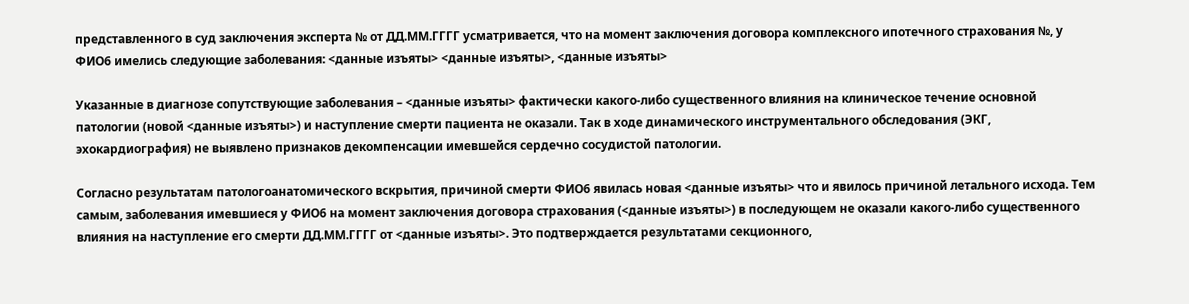представленного в суд заключения эксперта № от ДД.ММ.ГГГГ усматривается, что на момент заключения договора комплексного ипотечного страхования №, у ФИО6 имелись следующие заболевания: <данные изъяты> <данные изъяты>, <данные изъяты>

Указанные в диагнозе сопутствующие заболевания – <данные изъяты> фактически какого-либо существенного влияния на клиническое течение основной патологии (новой <данные изъяты>) и наступление смерти пациента не оказали. Так в ходе динамического инструментального обследования (ЭКГ, эхокардиография) не выявлено признаков декомпенсации имевшейся сердечно сосудистой патологии.

Согласно результатам патологоанатомического вскрытия, причиной смерти ФИО6 явилась новая <данные изъяты> что и явилось причиной летального исхода. Тем самым, заболевания имевшиеся у ФИО6 на момент заключения договора страхования (<данные изъяты>) в последующем не оказали какого-либо существенного влияния на наступление его смерти ДД.ММ.ГГГГ от <данные изъяты>. Это подтверждается результатами секционного,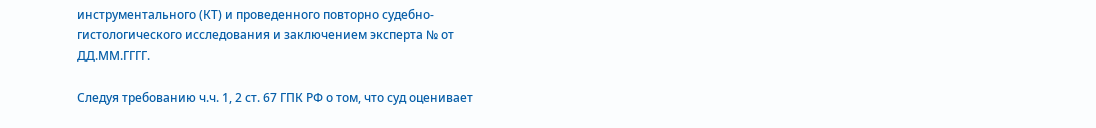инструментального (КТ) и проведенного повторно судебно-гистологического исследования и заключением эксперта № от ДД.ММ.ГГГГ.

Следуя требованию ч.ч. 1, 2 ст. 67 ГПК РФ о том, что суд оценивает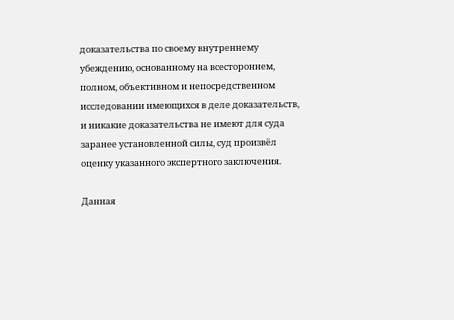доказательства по своему внутреннему убеждению, основанному на всестороннем, полном, объективном и непосредственном исследовании имеющихся в деле доказательств, и никакие доказательства не имеют для суда заранее установленной силы, суд произвёл оценку указанного экспертного заключения.

Данная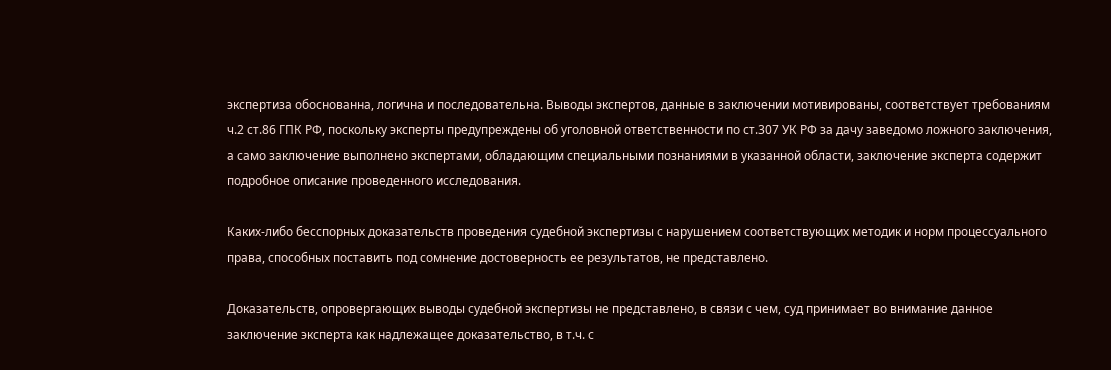экспертиза обоснованна, логична и последовательна. Выводы экспертов, данные в заключении мотивированы, соответствует требованиям ч.2 ст.86 ГПК РФ, поскольку эксперты предупреждены об уголовной ответственности по ст.307 УК РФ за дачу заведомо ложного заключения, а само заключение выполнено экспертами, обладающим специальными познаниями в указанной области, заключение эксперта содержит подробное описание проведенного исследования.

Каких-либо бесспорных доказательств проведения судебной экспертизы с нарушением соответствующих методик и норм процессуального права, способных поставить под сомнение достоверность ее результатов, не представлено.

Доказательств, опровергающих выводы судебной экспертизы не представлено, в связи с чем, суд принимает во внимание данное заключение эксперта как надлежащее доказательство, в т.ч. с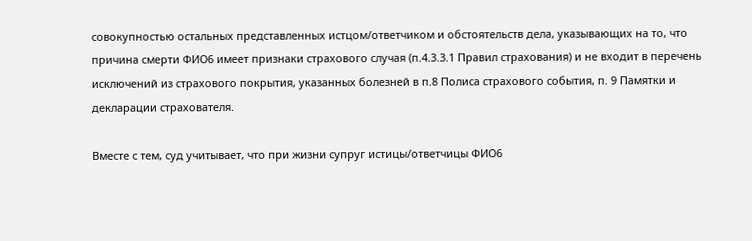совокупностью остальных представленных истцом/ответчиком и обстоятельств дела, указывающих на то, что причина смерти ФИО6 имеет признаки страхового случая (п.4.3.3.1 Правил страхования) и не входит в перечень исключений из страхового покрытия, указанных болезней в п.8 Полиса страхового события, п. 9 Памятки и декларации страхователя.

Вместе с тем, суд учитывает, что при жизни супруг истицы/ответчицы ФИО6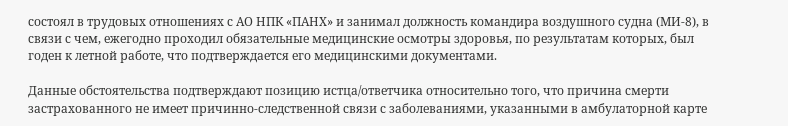состоял в трудовых отношениях с АО НПК «ПАНХ» и занимал должность командира воздушного судна (МИ-8), в связи с чем, ежегодно проходил обязательные медицинские осмотры здоровья, по результатам которых, был годен к летной работе, что подтверждается его медицинскими документами.

Данные обстоятельства подтверждают позицию истца/ответчика относительно того, что причина смерти застрахованного не имеет причинно-следственной связи с заболеваниями, указанными в амбулаторной карте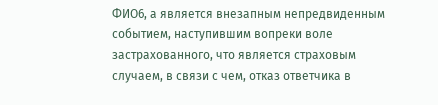ФИО6, а является внезапным непредвиденным событием, наступившим вопреки воле застрахованного, что является страховым случаем, в связи с чем, отказ ответчика в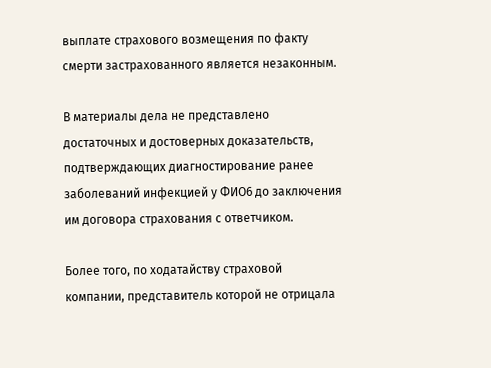выплате страхового возмещения по факту смерти застрахованного является незаконным.

В материалы дела не представлено достаточных и достоверных доказательств, подтверждающих диагностирование ранее заболеваний инфекцией у ФИО6 до заключения им договора страхования с ответчиком.

Более того, по ходатайству страховой компании, представитель которой не отрицала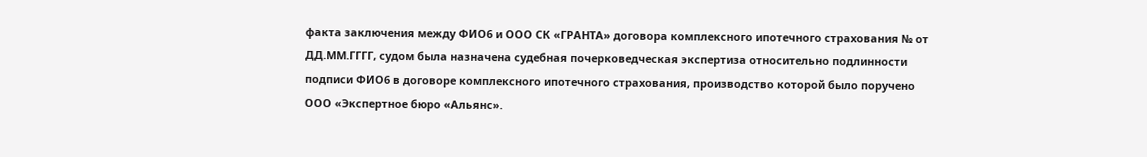факта заключения между ФИО6 и ООО СК «ГРАНТА» договора комплексного ипотечного страхования № от ДД.ММ.ГГГГ, судом была назначена судебная почерковедческая экспертиза относительно подлинности подписи ФИО6 в договоре комплексного ипотечного страхования, производство которой было поручено ООО «Экспертное бюро «Альянс».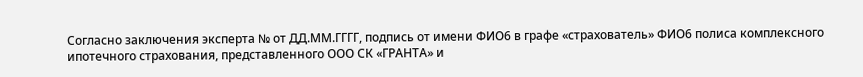Согласно заключения эксперта № от ДД.ММ.ГГГГ, подпись от имени ФИО6 в графе «страхователь» ФИО6 полиса комплексного ипотечного страхования, представленного ООО СК «ГРАНТА» и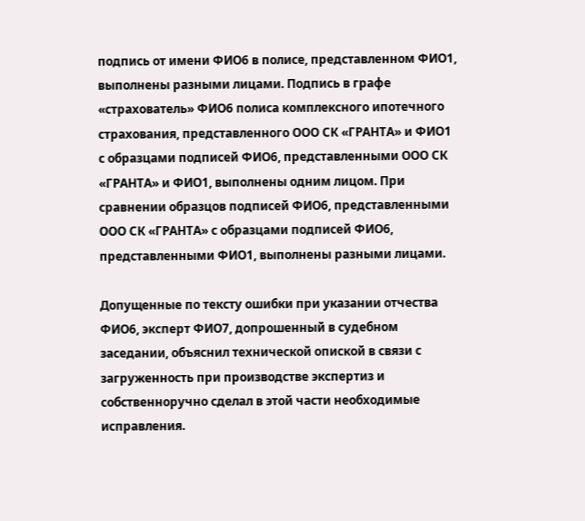подпись от имени ФИО6 в полисе, представленном ФИО1, выполнены разными лицами. Подпись в графе «страхователь» ФИО6 полиса комплексного ипотечного страхования, представленного ООО СК «ГРАНТА» и ФИО1 с образцами подписей ФИО6, представленными ООО СК «ГРАНТА» и ФИО1, выполнены одним лицом. При сравнении образцов подписей ФИО6, представленными ООО СК «ГРАНТА» с образцами подписей ФИО6, представленными ФИО1, выполнены разными лицами.

Допущенные по тексту ошибки при указании отчества ФИО6, эксперт ФИО7, допрошенный в судебном заседании, объяснил технической опиской в связи с загруженность при производстве экспертиз и собственноручно сделал в этой части необходимые исправления.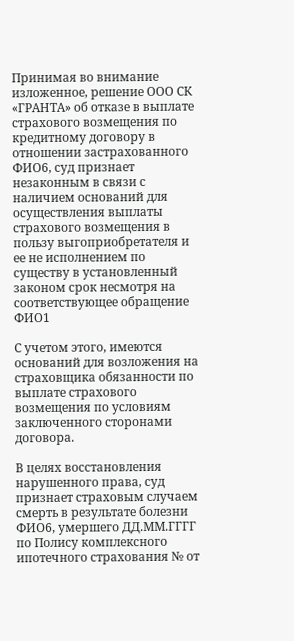Принимая во внимание изложенное, решение ООО СК «ГРАНТА» об отказе в выплате страхового возмещения по кредитному договору в отношении застрахованного ФИО6, суд признает незаконным в связи с наличием оснований для осуществления выплаты страхового возмещения в пользу выгоприобретателя и ее не исполнением по существу в установленный законом срок несмотря на соответствующее обращение ФИО1

С учетом этого, имеются оснований для возложения на страховщика обязанности по выплате страхового возмещения по условиям заключенного сторонами договора.

В целях восстановления нарушенного права, суд признает страховым случаем смерть в результате болезни ФИО6, умершего ДД.ММ.ГГГГ по Полису комплексного ипотечного страхования № от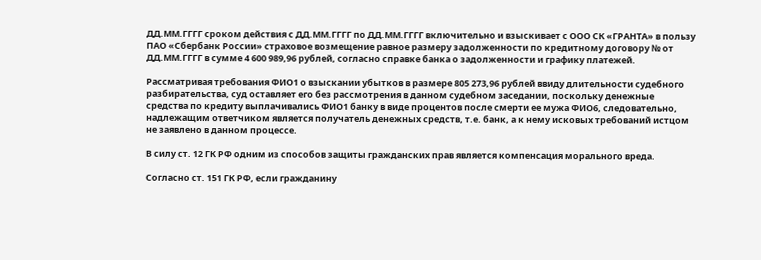ДД.ММ.ГГГГ сроком действия с ДД.ММ.ГГГГ по ДД.ММ.ГГГГ включительно и взыскивает с ООО СК «ГРАНТА» в пользу ПАО «Сбербанк России» страховое возмещение равное размеру задолженности по кредитному договору № от ДД.ММ.ГГГГ в сумме 4 600 989,96 рублей, согласно справке банка о задолженности и графику платежей.

Рассматривая требования ФИО1 о взыскании убытков в размере 805 273,96 рублей ввиду длительности судебного разбирательства, суд оставляет его без рассмотрения в данном судебном заседании, поскольку денежные средства по кредиту выплачивались ФИО1 банку в виде процентов после смерти ее мужа ФИО6, следовательно, надлежащим ответчиком является получатель денежных средств, т.е. банк, а к нему исковых требований истцом не заявлено в данном процессе.

В силу ст. 12 ГК РФ одним из способов защиты гражданских прав является компенсация морального вреда.

Согласно ст. 151 ГК РФ, если гражданину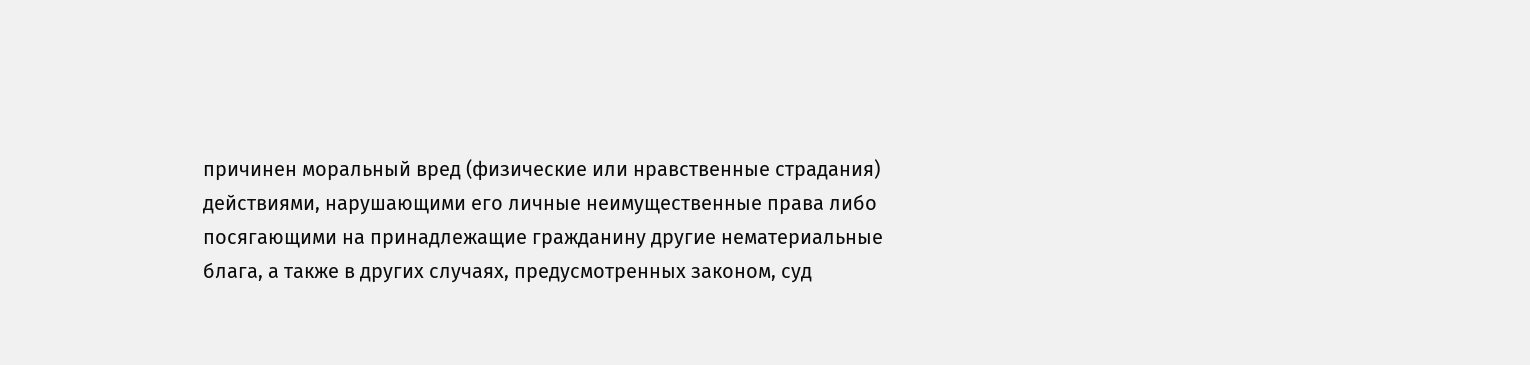причинен моральный вред (физические или нравственные страдания) действиями, нарушающими его личные неимущественные права либо посягающими на принадлежащие гражданину другие нематериальные блага, а также в других случаях, предусмотренных законом, суд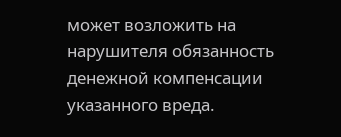может возложить на нарушителя обязанность денежной компенсации указанного вреда.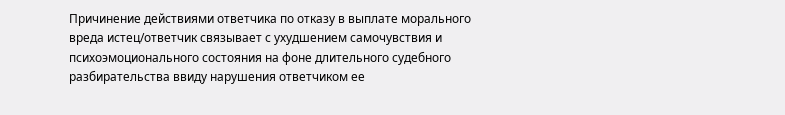Причинение действиями ответчика по отказу в выплате морального вреда истец/ответчик связывает с ухудшением самочувствия и психоэмоционального состояния на фоне длительного судебного разбирательства ввиду нарушения ответчиком ее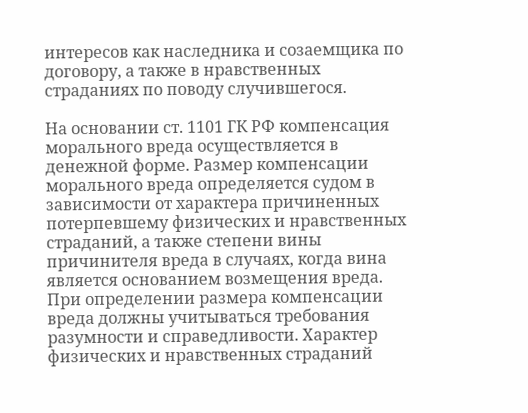интересов как наследника и созаемщика по договору, а также в нравственных страданиях по поводу случившегося.

На основании ст. 1101 ГК РФ компенсация морального вреда осуществляется в денежной форме. Размер компенсации морального вреда определяется судом в зависимости от характера причиненных потерпевшему физических и нравственных страданий, а также степени вины причинителя вреда в случаях, когда вина является основанием возмещения вреда. При определении размера компенсации вреда должны учитываться требования разумности и справедливости. Характер физических и нравственных страданий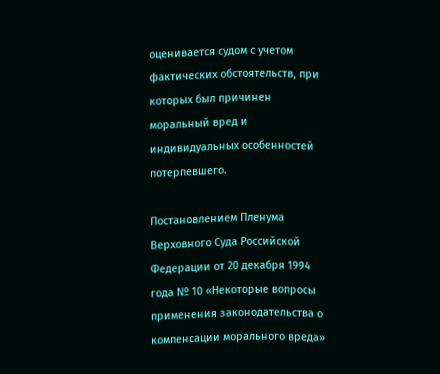оценивается судом с учетом фактических обстоятельств, при которых был причинен моральный вред и индивидуальных особенностей потерпевшего.

Постановлением Пленума Верховного Суда Российской Федерации от 20 декабря 1994 года № 10 «Некоторые вопросы применения законодательства о компенсации морального вреда»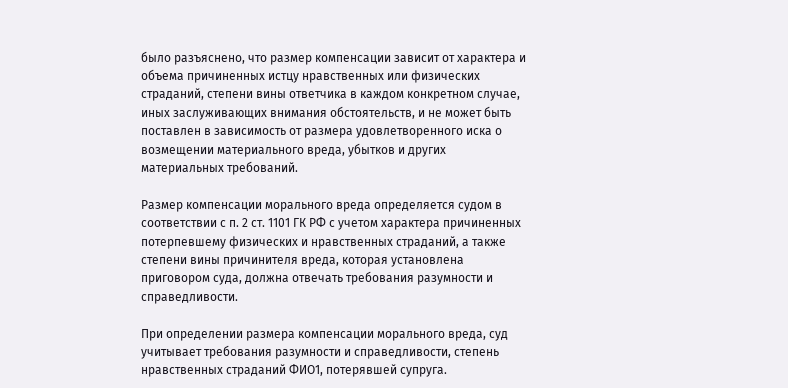было разъяснено, что размер компенсации зависит от характера и объема причиненных истцу нравственных или физических страданий, степени вины ответчика в каждом конкретном случае, иных заслуживающих внимания обстоятельств, и не может быть поставлен в зависимость от размера удовлетворенного иска о возмещении материального вреда, убытков и других материальных требований.

Размер компенсации морального вреда определяется судом в соответствии с п. 2 ст. 1101 ГК РФ с учетом характера причиненных потерпевшему физических и нравственных страданий, а также степени вины причинителя вреда, которая установлена приговором суда, должна отвечать требования разумности и справедливости.

При определении размера компенсации морального вреда, суд учитывает требования разумности и справедливости, степень нравственных страданий ФИО1, потерявшей супруга.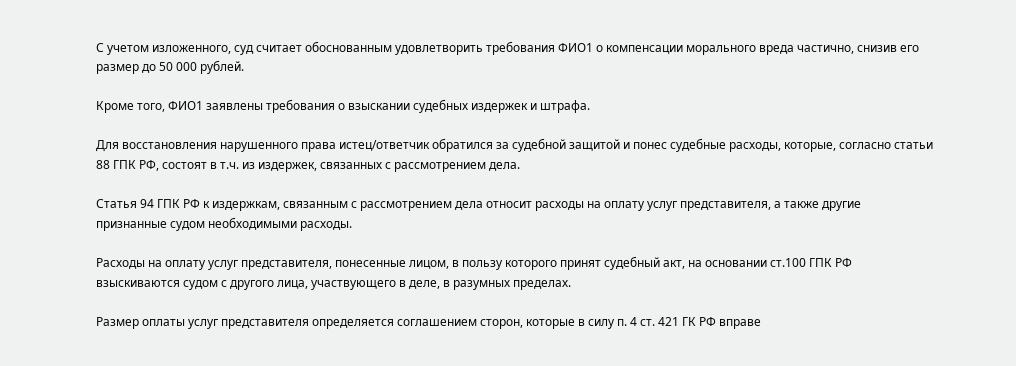С учетом изложенного, суд считает обоснованным удовлетворить требования ФИО1 о компенсации морального вреда частично, снизив его размер до 50 000 рублей.

Кроме того, ФИО1 заявлены требования о взыскании судебных издержек и штрафа.

Для восстановления нарушенного права истец/ответчик обратился за судебной защитой и понес судебные расходы, которые, согласно статьи 88 ГПК РФ, состоят в т.ч. из издержек, связанных с рассмотрением дела.

Статья 94 ГПК РФ к издержкам, связанным с рассмотрением дела относит расходы на оплату услуг представителя, а также другие признанные судом необходимыми расходы.

Расходы на оплату услуг представителя, понесенные лицом, в пользу которого принят судебный акт, на основании ст.100 ГПК РФ взыскиваются судом с другого лица, участвующего в деле, в разумных пределах.

Размер оплаты услуг представителя определяется соглашением сторон, которые в силу п. 4 ст. 421 ГК РФ вправе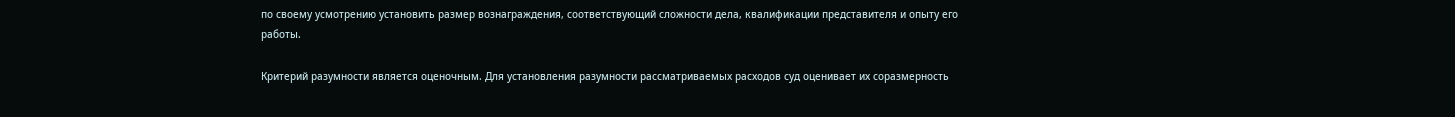по своему усмотрению установить размер вознаграждения, соответствующий сложности дела, квалификации представителя и опыту его работы.

Критерий разумности является оценочным. Для установления разумности рассматриваемых расходов суд оценивает их соразмерность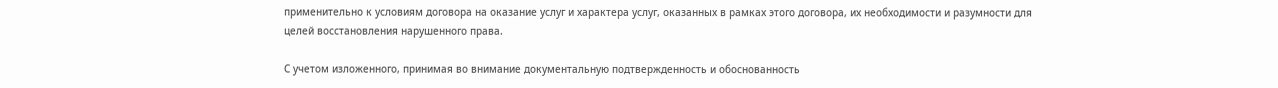применительно к условиям договора на оказание услуг и характера услуг, оказанных в рамках этого договора, их необходимости и разумности для целей восстановления нарушенного права.

С учетом изложенного, принимая во внимание документальную подтвержденность и обоснованность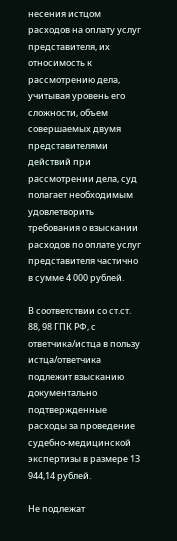несения истцом расходов на оплату услуг представителя, их относимость к рассмотрению дела, учитывая уровень его сложности, объем совершаемых двумя представителями действий при рассмотрении дела, суд полагает необходимым удовлетворить требования о взыскании расходов по оплате услуг представителя частично в сумме 4 000 рублей.

В соответствии со ст.ст. 88, 98 ГПК РФ, с ответчика/истца в пользу истца/ответчика подлежит взысканию документально подтвержденные расходы за проведение судебно-медицинской экспертизы в размере 13 944,14 рублей.

Не подлежат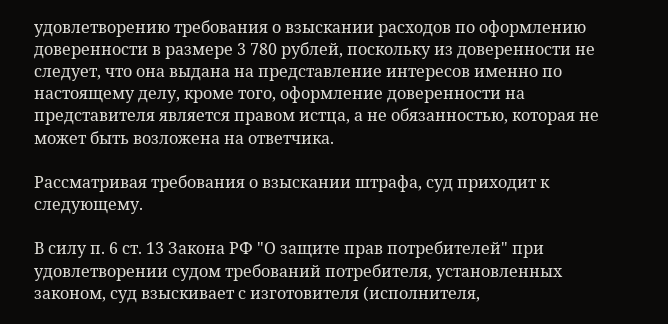удовлетворению требования о взыскании расходов по оформлению доверенности в размере 3 780 рублей, поскольку из доверенности не следует, что она выдана на представление интересов именно по настоящему делу, кроме того, оформление доверенности на представителя является правом истца, а не обязанностью, которая не может быть возложена на ответчика.

Рассматривая требования о взыскании штрафа, суд приходит к следующему.

В силу п. 6 ст. 13 Закона РФ "О защите прав потребителей" при удовлетворении судом требований потребителя, установленных законом, суд взыскивает с изготовителя (исполнителя,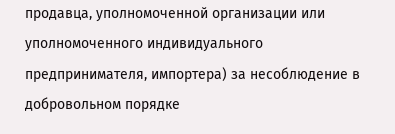продавца, уполномоченной организации или уполномоченного индивидуального предпринимателя, импортера) за несоблюдение в добровольном порядке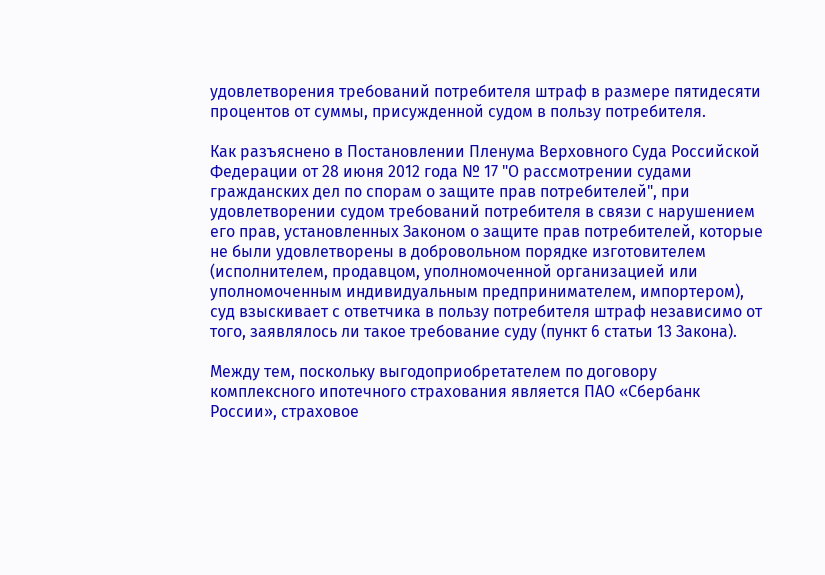удовлетворения требований потребителя штраф в размере пятидесяти процентов от суммы, присужденной судом в пользу потребителя.

Как разъяснено в Постановлении Пленума Верховного Суда Российской Федерации от 28 июня 2012 года № 17 "О рассмотрении судами гражданских дел по спорам о защите прав потребителей", при удовлетворении судом требований потребителя в связи с нарушением его прав, установленных Законом о защите прав потребителей, которые не были удовлетворены в добровольном порядке изготовителем (исполнителем, продавцом, уполномоченной организацией или уполномоченным индивидуальным предпринимателем, импортером), суд взыскивает с ответчика в пользу потребителя штраф независимо от того, заявлялось ли такое требование суду (пункт 6 статьи 13 Закона).

Между тем, поскольку выгодоприобретателем по договору комплексного ипотечного страхования является ПАО «Сбербанк России», страховое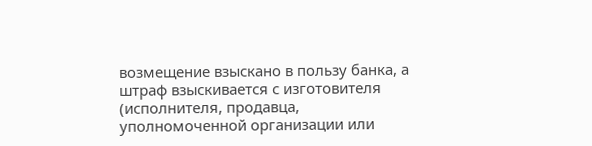возмещение взыскано в пользу банка, а штраф взыскивается с изготовителя (исполнителя, продавца, уполномоченной организации или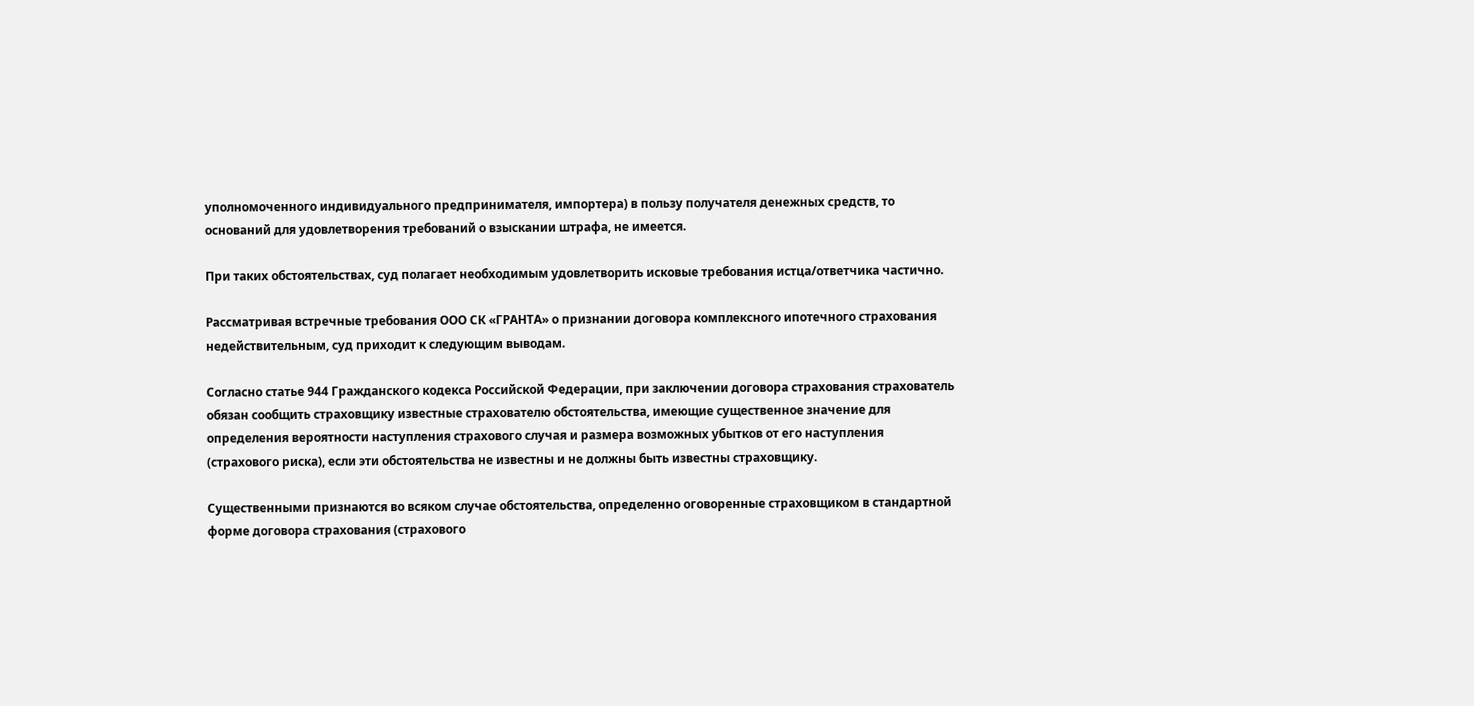уполномоченного индивидуального предпринимателя, импортера) в пользу получателя денежных средств, то оснований для удовлетворения требований о взыскании штрафа, не имеется.

При таких обстоятельствах, суд полагает необходимым удовлетворить исковые требования истца/ответчика частично.

Рассматривая встречные требования ООО СК «ГРАНТА» о признании договора комплексного ипотечного страхования недействительным, суд приходит к следующим выводам.

Согласно статье 944 Гражданского кодекса Российской Федерации, при заключении договора страхования страхователь обязан сообщить страховщику известные страхователю обстоятельства, имеющие существенное значение для определения вероятности наступления страхового случая и размера возможных убытков от его наступления (страхового риска), если эти обстоятельства не известны и не должны быть известны страховщику.

Существенными признаются во всяком случае обстоятельства, определенно оговоренные страховщиком в стандартной форме договора страхования (страхового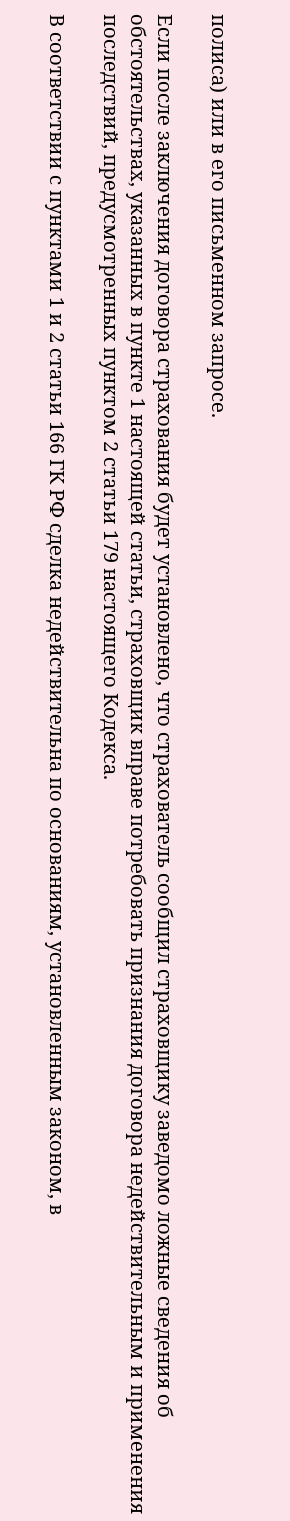полиса) или в его письменном запросе.

Если после заключения договора страхования будет установлено, что страхователь сообщил страховщику заведомо ложные сведения об обстоятельствах, указанных в пункте 1 настоящей статьи, страховщик вправе потребовать признания договора недействительным и применения последствий, предусмотренных пунктом 2 статьи 179 настоящего Кодекса.

В соответствии с пунктами 1 и 2 статьи 166 ГК РФ сделка недействительна по основаниям, установленным законом, в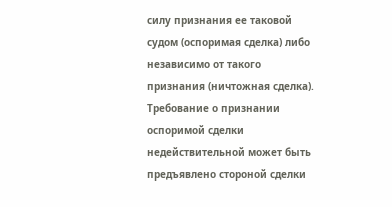силу признания ее таковой судом (оспоримая сделка) либо независимо от такого признания (ничтожная сделка). Требование о признании оспоримой сделки недействительной может быть предъявлено стороной сделки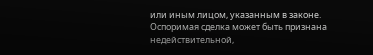или иным лицом, указанным в законе. Оспоримая сделка может быть признана недействительной,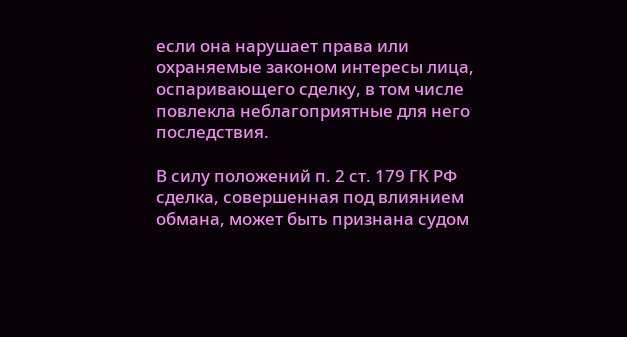если она нарушает права или охраняемые законом интересы лица, оспаривающего сделку, в том числе повлекла неблагоприятные для него последствия.

В силу положений п. 2 ст. 179 ГК РФ сделка, совершенная под влиянием обмана, может быть признана судом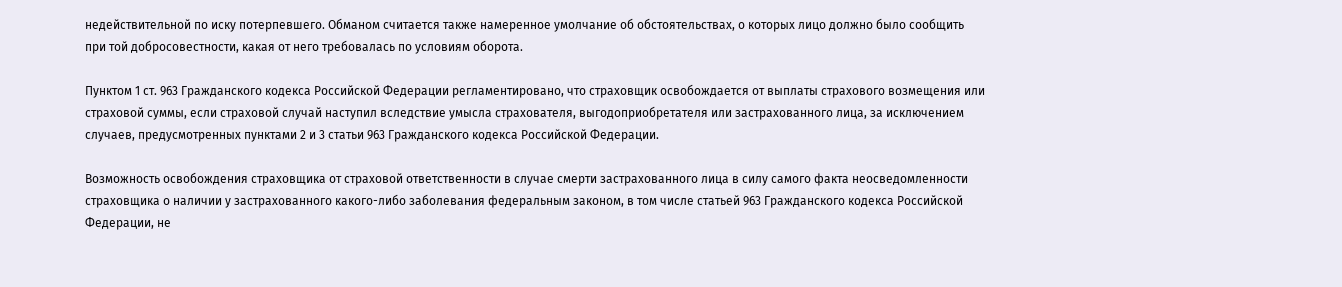недействительной по иску потерпевшего. Обманом считается также намеренное умолчание об обстоятельствах, о которых лицо должно было сообщить при той добросовестности, какая от него требовалась по условиям оборота.

Пунктом 1 ст. 963 Гражданского кодекса Российской Федерации регламентировано, что страховщик освобождается от выплаты страхового возмещения или страховой суммы, если страховой случай наступил вследствие умысла страхователя, выгодоприобретателя или застрахованного лица, за исключением случаев, предусмотренных пунктами 2 и 3 статьи 963 Гражданского кодекса Российской Федерации.

Возможность освобождения страховщика от страховой ответственности в случае смерти застрахованного лица в силу самого факта неосведомленности страховщика о наличии у застрахованного какого-либо заболевания федеральным законом, в том числе статьей 963 Гражданского кодекса Российской Федерации, не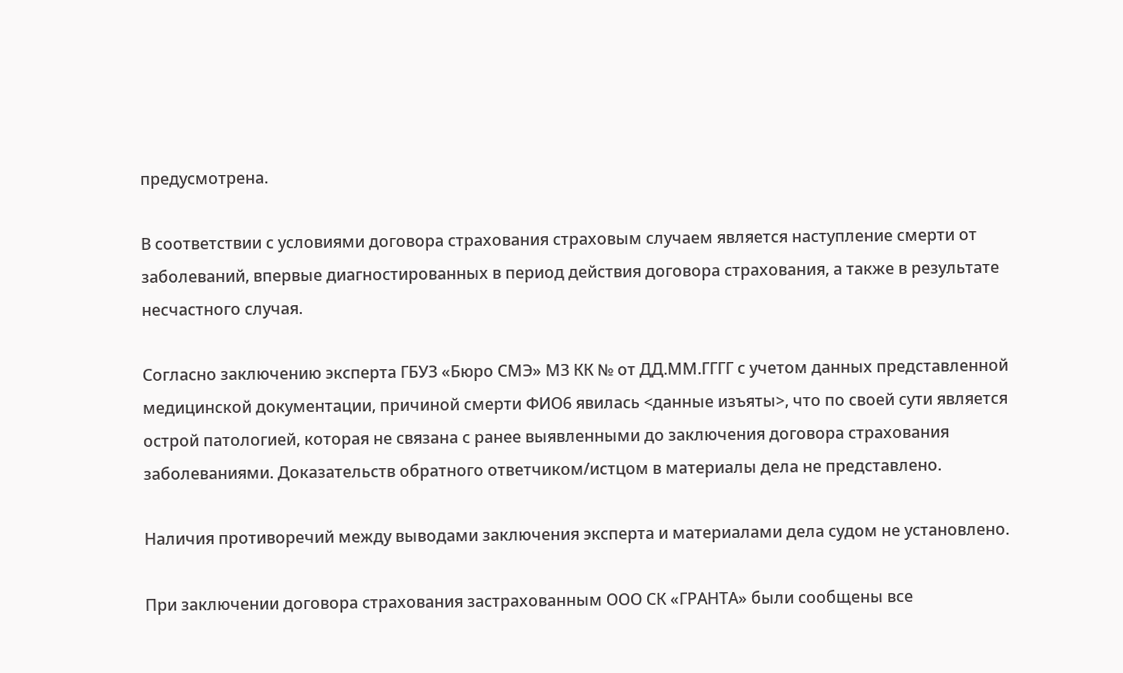предусмотрена.

В соответствии с условиями договора страхования страховым случаем является наступление смерти от заболеваний, впервые диагностированных в период действия договора страхования, а также в результате несчастного случая.

Согласно заключению эксперта ГБУЗ «Бюро СМЭ» МЗ КК № от ДД.ММ.ГГГГ с учетом данных представленной медицинской документации, причиной смерти ФИО6 явилась <данные изъяты>, что по своей сути является острой патологией, которая не связана с ранее выявленными до заключения договора страхования заболеваниями. Доказательств обратного ответчиком/истцом в материалы дела не представлено.

Наличия противоречий между выводами заключения эксперта и материалами дела судом не установлено.

При заключении договора страхования застрахованным ООО СК «ГРАНТА» были сообщены все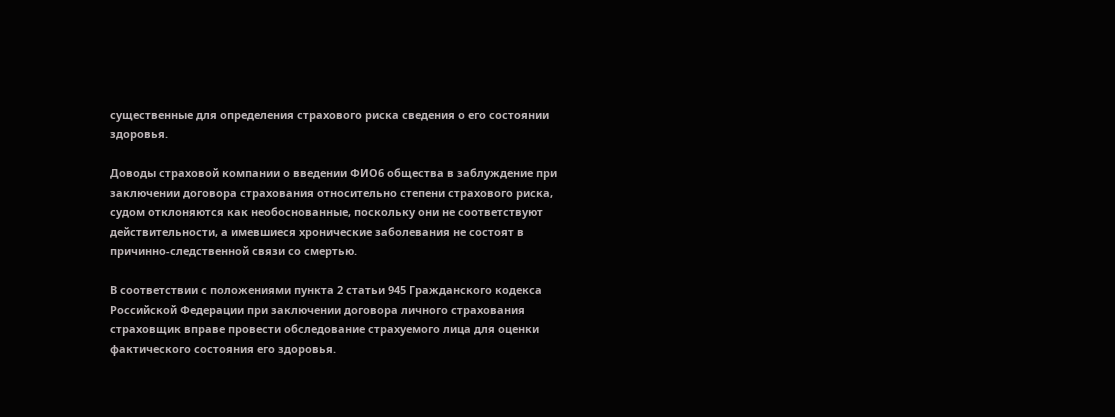существенные для определения страхового риска сведения о его состоянии здоровья.

Доводы страховой компании о введении ФИО6 общества в заблуждение при заключении договора страхования относительно степени страхового риска, судом отклоняются как необоснованные, поскольку они не соответствуют действительности, а имевшиеся хронические заболевания не состоят в причинно-следственной связи со смертью.

В соответствии с положениями пункта 2 статьи 945 Гражданского кодекса Российской Федерации при заключении договора личного страхования страховщик вправе провести обследование страхуемого лица для оценки фактического состояния его здоровья.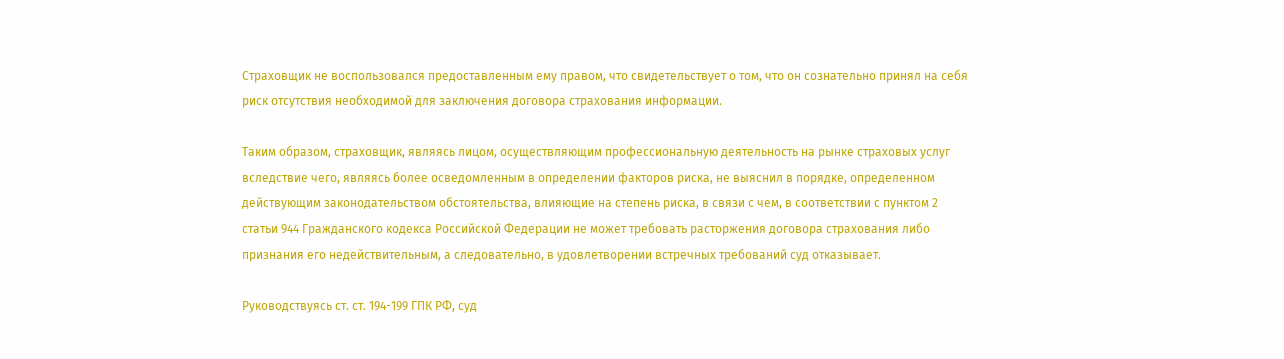Страховщик не воспользовался предоставленным ему правом, что свидетельствует о том, что он сознательно принял на себя риск отсутствия необходимой для заключения договора страхования информации.

Таким образом, страховщик, являясь лицом, осуществляющим профессиональную деятельность на рынке страховых услуг вследствие чего, являясь более осведомленным в определении факторов риска, не выяснил в порядке, определенном действующим законодательством обстоятельства, влияющие на степень риска, в связи с чем, в соответствии с пунктом 2 статьи 944 Гражданского кодекса Российской Федерации не может требовать расторжения договора страхования либо признания его недействительным, а следовательно, в удовлетворении встречных требований суд отказывает.

Руководствуясь ст. ст. 194-199 ГПК РФ, суд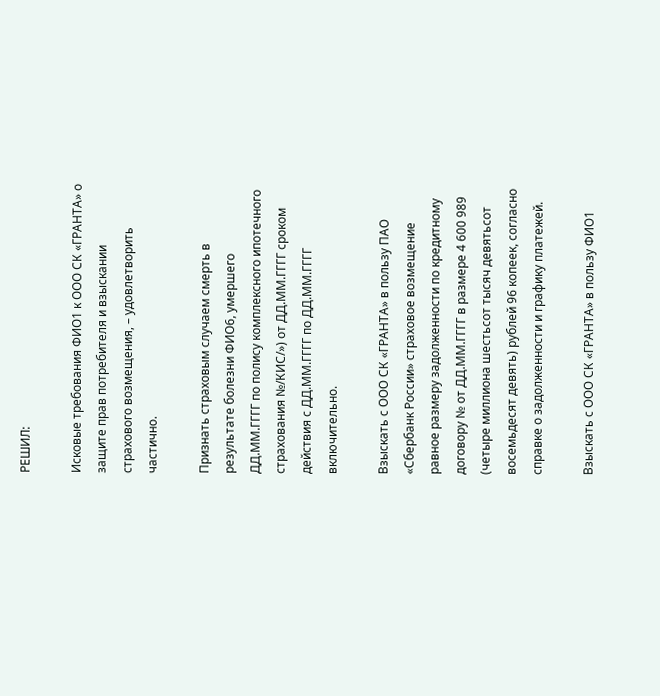РЕШИЛ:

Исковые требования ФИО1 к ООО СК «ГРАНТА» о защите прав потребителя и взыскании страхового возмещения, – удовлетворить частично.

Признать страховым случаем смерть в результате болезни ФИО6, умершего ДД.ММ.ГГГГ по полису комплексного ипотечного страхования №/КИС/») от ДД.ММ.ГГГГ сроком действия с ДД.ММ.ГГГГ по ДД.ММ.ГГГГ включительно.

Взыскать с ООО СК «ГРАНТА» в пользу ПАО «Сбербанк России» страховое возмещение равное размеру задолженности по кредитному договору № от ДД.ММ.ГГГГ в размере 4 600 989 (четыре миллиона шестьсот тысяч девятьсот восемьдесят девять) рублей 96 копеек, согласно справке о задолженности и графику платежей.

Взыскать с ООО СК «ГРАНТА» в пользу ФИО1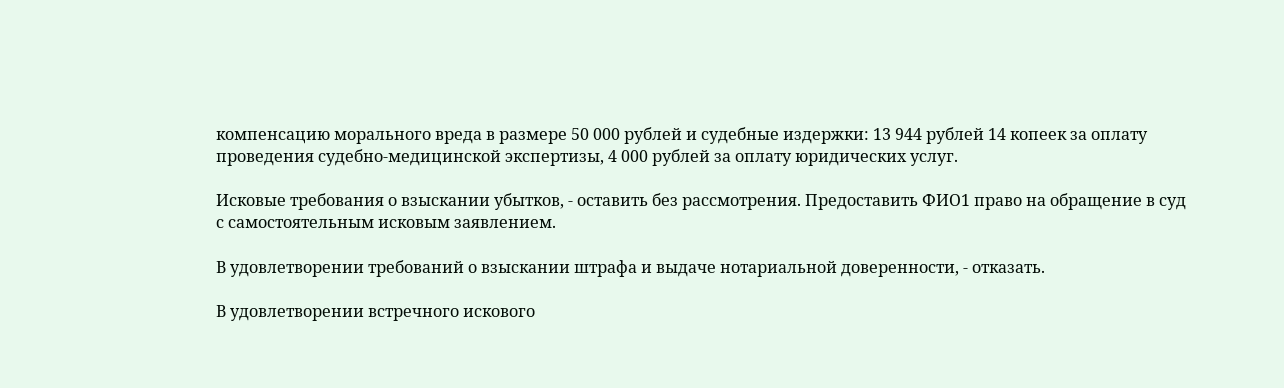компенсацию морального вреда в размере 50 000 рублей и судебные издержки: 13 944 рублей 14 копеек за оплату проведения судебно-медицинской экспертизы, 4 000 рублей за оплату юридических услуг.

Исковые требования о взыскании убытков, - оставить без рассмотрения. Предоставить ФИО1 право на обращение в суд с самостоятельным исковым заявлением.

В удовлетворении требований о взыскании штрафа и выдаче нотариальной доверенности, - отказать.

В удовлетворении встречного искового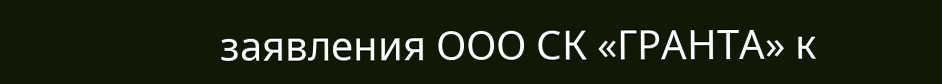заявления ООО СК «ГРАНТА» к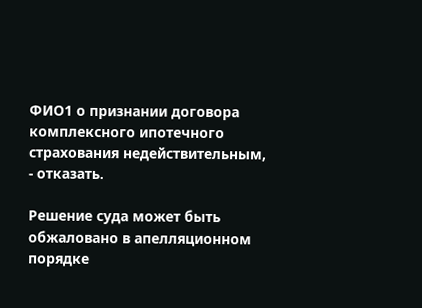ФИО1 о признании договора комплексного ипотечного страхования недействительным, - отказать.

Решение суда может быть обжаловано в апелляционном порядке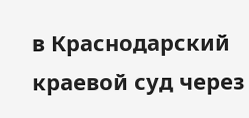в Краснодарский краевой суд через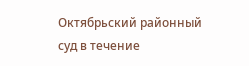Октябрьский районный суд в течение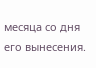месяца со дня его вынесения.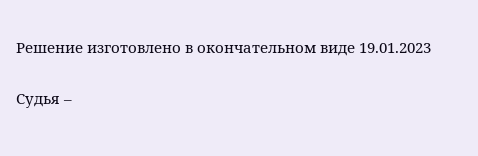Решение изготовлено в окончательном виде 19.01.2023

Судья –